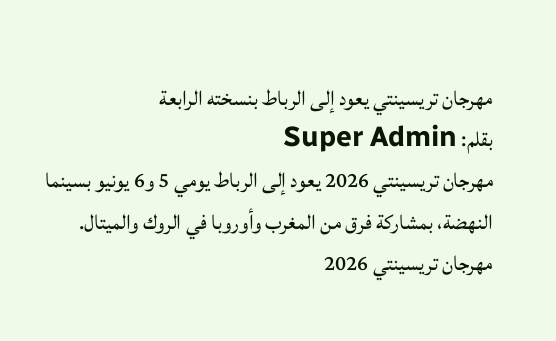مهرجان تريسينتي يعود إلى الرباط بنسخته الرابعة
بقلم: Super Admin
مهرجان تريسينتي 2026 يعود إلى الرباط يومي 5 و6 يونيو بسينما النهضة، بمشاركة فرق من المغرب وأوروبا في الروك والميتال.
مهرجان تريسينتي 2026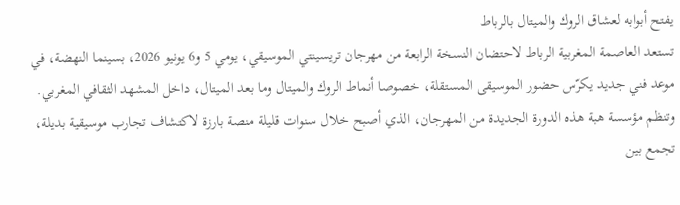يفتح أبوابه لعشاق الروك والميتال بالرباط
تستعد العاصمة المغربية الرباط لاحتضان النسخة الرابعة من مهرجان تريسينتي الموسيقي، يومي 5 و6 يونيو 2026، بسينما النهضة، في موعد فني جديد يكرّس حضور الموسيقى المستقلة، خصوصا أنماط الروك والميتال وما بعد الميتال، داخل المشهد الثقافي المغربي.
وتنظم مؤسسة هبة هذه الدورة الجديدة من المهرجان، الذي أصبح خلال سنوات قليلة منصة بارزة لاكتشاف تجارب موسيقية بديلة، تجمع بين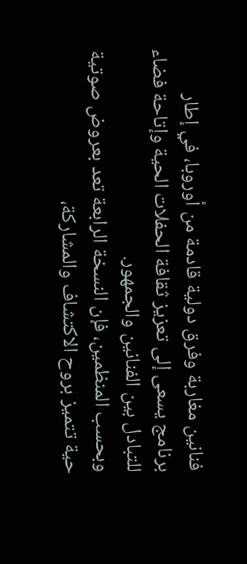فنانين مغاربة وفرق دولية قادمة من أوروبا، في إطار برنامج يسعى إلى تعزيز ثقافة الحفلات الحية وإتاحة فضاء للتبادل بين الفنانين والجمهور.
وبحسب المنظمين، فإن النسخة الرابعة تعد بعروض صوتية حية تتميز بروح الاكتشاف والمشاركة،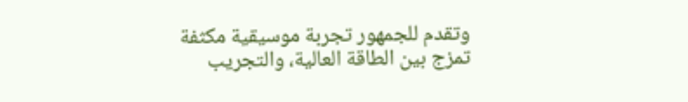وتقدم للجمهور تجربة موسيقية مكثفة تمزج بين الطاقة العالية، والتجريب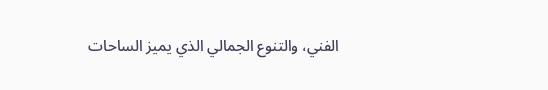الفني، والتنوع الجمالي الذي يميز الساحات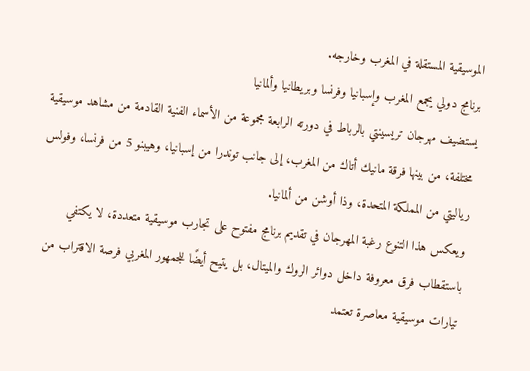الموسيقية المستقلة في المغرب وخارجه.
برنامج دولي يجمع المغرب وإسبانيا وفرنسا وبريطانيا وألمانيا
يستضيف مهرجان تريسينتي بالرباط في دورته الرابعة مجموعة من الأسماء الفنية القادمة من مشاهد موسيقية مختلفة، من بينها فرقة مانيك أتاك من المغرب، إلى جانب توندرا من إسبانيا، وهيبنو 5 من فرنسا، وفولس رياليتي من المملكة المتحدة، وذا أوشن من ألمانيا.
ويعكس هذا التنوع رغبة المهرجان في تقديم برنامج مفتوح على تجارب موسيقية متعددة، لا يكتفي باستقطاب فرق معروفة داخل دوائر الروك والميتال، بل يتيح أيضًا للجمهور المغربي فرصة الاقتراب من تيارات موسيقية معاصرة تعتمد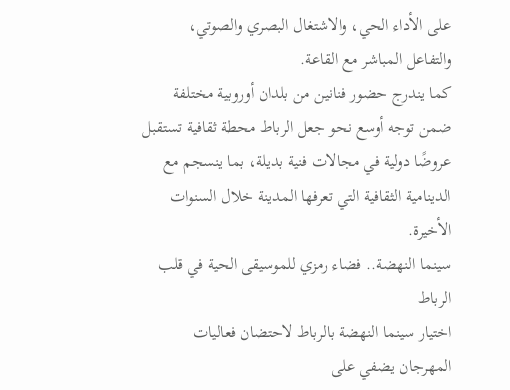على الأداء الحي، والاشتغال البصري والصوتي، والتفاعل المباشر مع القاعة.
كما يندرج حضور فنانين من بلدان أوروبية مختلفة ضمن توجه أوسع نحو جعل الرباط محطة ثقافية تستقبل عروضًا دولية في مجالات فنية بديلة، بما ينسجم مع الدينامية الثقافية التي تعرفها المدينة خلال السنوات الأخيرة.
سينما النهضة.. فضاء رمزي للموسيقى الحية في قلب الرباط
اختيار سينما النهضة بالرباط لاحتضان فعاليات المهرجان يضفي على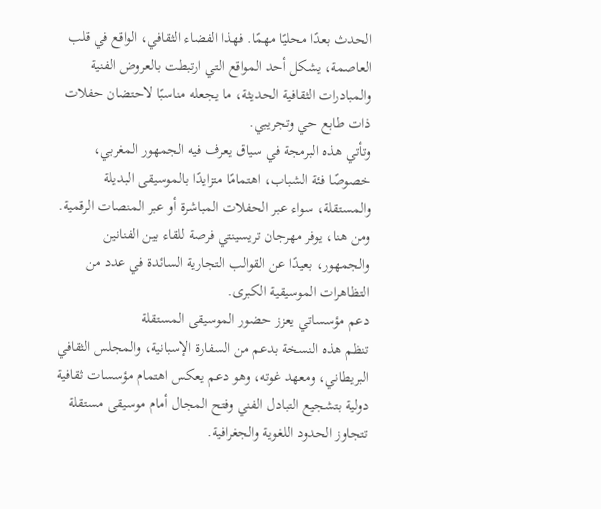الحدث بعدًا محليًا مهمًا. فهذا الفضاء الثقافي، الواقع في قلب العاصمة، يشكل أحد المواقع التي ارتبطت بالعروض الفنية والمبادرات الثقافية الحديثة، ما يجعله مناسبًا لاحتضان حفلات ذات طابع حي وتجريبي.
وتأتي هذه البرمجة في سياق يعرف فيه الجمهور المغربي، خصوصًا فئة الشباب، اهتمامًا متزايدًا بالموسيقى البديلة والمستقلة، سواء عبر الحفلات المباشرة أو عبر المنصات الرقمية. ومن هنا، يوفر مهرجان تريسينتي فرصة للقاء بين الفنانين والجمهور، بعيدًا عن القوالب التجارية السائدة في عدد من التظاهرات الموسيقية الكبرى.
دعم مؤسساتي يعزز حضور الموسيقى المستقلة
تنظم هذه النسخة بدعم من السفارة الإسبانية، والمجلس الثقافي البريطاني، ومعهد غوته، وهو دعم يعكس اهتمام مؤسسات ثقافية دولية بتشجيع التبادل الفني وفتح المجال أمام موسيقى مستقلة تتجاوز الحدود اللغوية والجغرافية.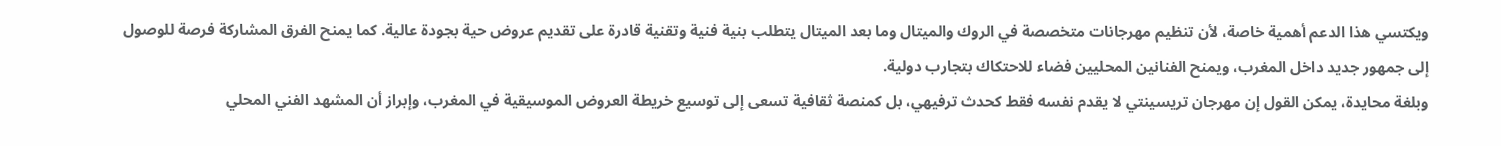ويكتسي هذا الدعم أهمية خاصة، لأن تنظيم مهرجانات متخصصة في الروك والميتال وما بعد الميتال يتطلب بنية فنية وتقنية قادرة على تقديم عروض حية بجودة عالية. كما يمنح الفرق المشاركة فرصة للوصول إلى جمهور جديد داخل المغرب، ويمنح الفنانين المحليين فضاء للاحتكاك بتجارب دولية.
وبلغة محايدة، يمكن القول إن مهرجان تريسينتي لا يقدم نفسه فقط كحدث ترفيهي، بل كمنصة ثقافية تسعى إلى توسيع خريطة العروض الموسيقية في المغرب، وإبراز أن المشهد الفني المحلي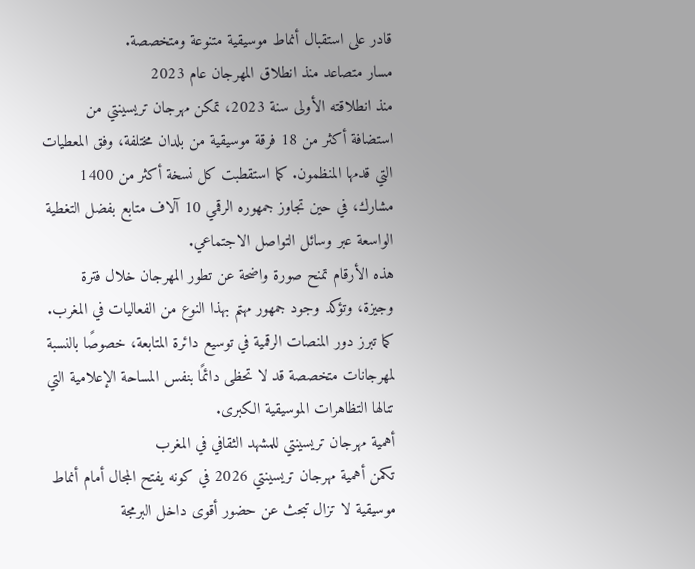قادر على استقبال أنماط موسيقية متنوعة ومتخصصة.
مسار متصاعد منذ انطلاق المهرجان عام 2023
منذ انطلاقته الأولى سنة 2023، تمكن مهرجان تريسينتي من استضافة أكثر من 18 فرقة موسيقية من بلدان مختلفة، وفق المعطيات التي قدمها المنظمون. كما استقطبت كل نسخة أكثر من 1400 مشارك، في حين تجاوز جمهوره الرقمي 10 آلاف متابع بفضل التغطية الواسعة عبر وسائل التواصل الاجتماعي.
هذه الأرقام تمنح صورة واضحة عن تطور المهرجان خلال فترة وجيزة، وتؤكد وجود جمهور مهتم بهذا النوع من الفعاليات في المغرب. كما تبرز دور المنصات الرقمية في توسيع دائرة المتابعة، خصوصًا بالنسبة لمهرجانات متخصصة قد لا تحظى دائمًا بنفس المساحة الإعلامية التي تنالها التظاهرات الموسيقية الكبرى.
أهمية مهرجان تريسينتي للمشهد الثقافي في المغرب
تكمن أهمية مهرجان تريسينتي 2026 في كونه يفتح المجال أمام أنماط موسيقية لا تزال تبحث عن حضور أقوى داخل البرمجة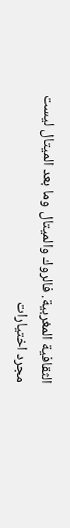الثقافية المغربية. فالروك والميتال وما بعد الميتال ليست مجرد اختيارات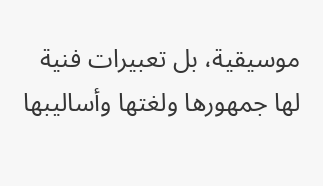موسيقية، بل تعبيرات فنية لها جمهورها ولغتها وأساليبها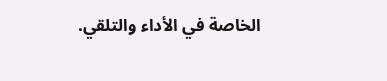الخاصة في الأداء والتلقي.